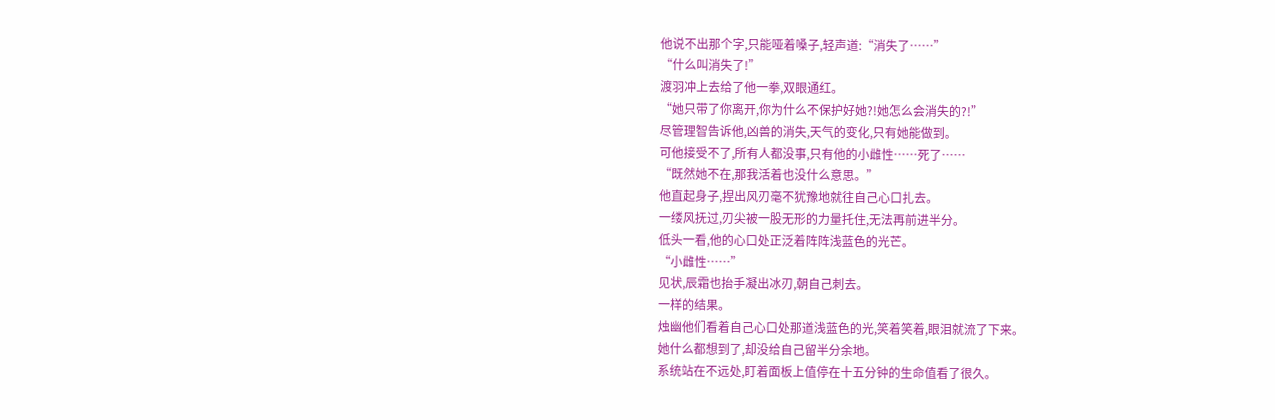他说不出那个字,只能哑着嗓子,轻声道:“消失了……”
“什么叫消失了!”
渡羽冲上去给了他一拳,双眼通红。
“她只带了你离开,你为什么不保护好她?!她怎么会消失的?!”
尽管理智告诉他,凶兽的消失,天气的变化,只有她能做到。
可他接受不了,所有人都没事,只有他的小雌性……死了……
“既然她不在,那我活着也没什么意思。”
他直起身子,捏出风刃毫不犹豫地就往自己心口扎去。
一缕风抚过,刃尖被一股无形的力量托住,无法再前进半分。
低头一看,他的心口处正泛着阵阵浅蓝色的光芒。
“小雌性……”
见状,辰霜也抬手凝出冰刃,朝自己刺去。
一样的结果。
烛幽他们看着自己心口处那道浅蓝色的光,笑着笑着,眼泪就流了下来。
她什么都想到了,却没给自己留半分余地。
系统站在不远处,盯着面板上值停在十五分钟的生命值看了很久。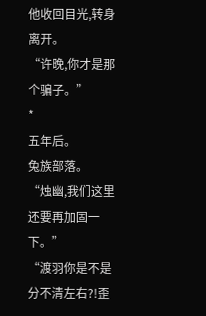他收回目光,转身离开。
“许晚,你才是那个骗子。”
*
五年后。
兔族部落。
“烛幽,我们这里还要再加固一下。”
“渡羽你是不是分不清左右?!歪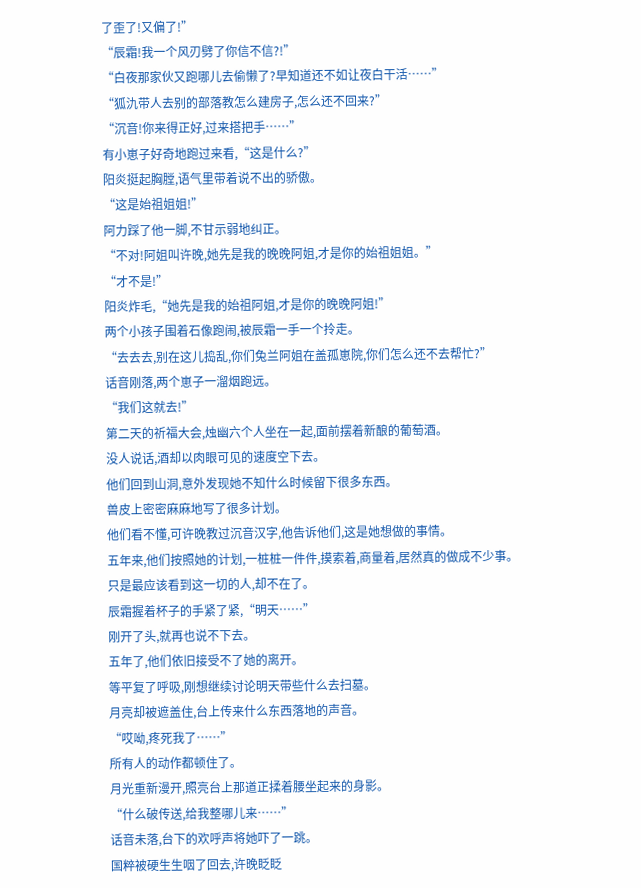了歪了!又偏了!”
“辰霜!我一个风刃劈了你信不信?!”
“白夜那家伙又跑哪儿去偷懒了?早知道还不如让夜白干活……”
“狐氿带人去别的部落教怎么建房子,怎么还不回来?”
“沉音!你来得正好,过来搭把手……”
有小崽子好奇地跑过来看,“这是什么?”
阳炎挺起胸膛,语气里带着说不出的骄傲。
“这是始祖姐姐!”
阿力踩了他一脚,不甘示弱地纠正。
“不对!阿姐叫许晚,她先是我的晚晚阿姐,才是你的始祖姐姐。”
“才不是!”
阳炎炸毛,“她先是我的始祖阿姐,才是你的晚晚阿姐!”
两个小孩子围着石像跑闹,被辰霜一手一个拎走。
“去去去,别在这儿捣乱,你们兔兰阿姐在盖孤崽院,你们怎么还不去帮忙?”
话音刚落,两个崽子一溜烟跑远。
“我们这就去!”
第二天的祈福大会,烛幽六个人坐在一起,面前摆着新酿的葡萄酒。
没人说话,酒却以肉眼可见的速度空下去。
他们回到山洞,意外发现她不知什么时候留下很多东西。
兽皮上密密麻麻地写了很多计划。
他们看不懂,可许晚教过沉音汉字,他告诉他们,这是她想做的事情。
五年来,他们按照她的计划,一桩桩一件件,摸索着,商量着,居然真的做成不少事。
只是最应该看到这一切的人,却不在了。
辰霜握着杯子的手紧了紧,“明天……”
刚开了头,就再也说不下去。
五年了,他们依旧接受不了她的离开。
等平复了呼吸,刚想继续讨论明天带些什么去扫墓。
月亮却被遮盖住,台上传来什么东西落地的声音。
“哎呦,疼死我了……”
所有人的动作都顿住了。
月光重新漫开,照亮台上那道正揉着腰坐起来的身影。
“什么破传送,给我整哪儿来……”
话音未落,台下的欢呼声将她吓了一跳。
国粹被硬生生咽了回去,许晚眨眨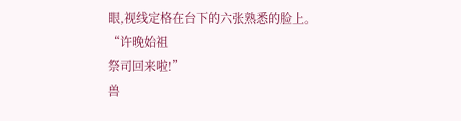眼,视线定格在台下的六张熟悉的脸上。
“许晚始祖
祭司回来啦!”
兽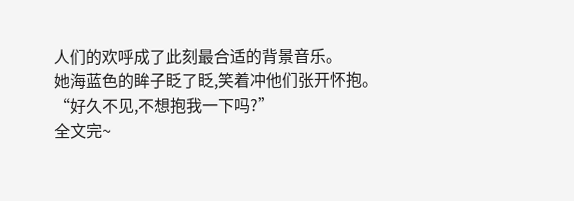人们的欢呼成了此刻最合适的背景音乐。
她海蓝色的眸子眨了眨,笑着冲他们张开怀抱。
“好久不见,不想抱我一下吗?”
全文完~